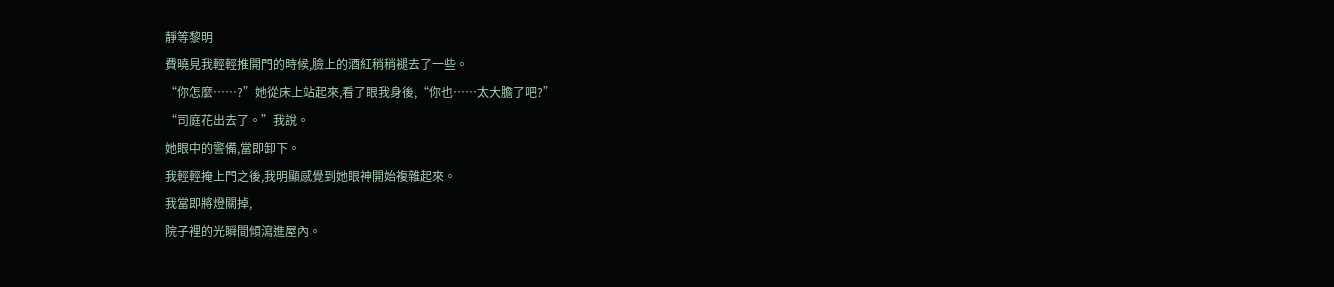靜等黎明
費曉見我輕輕推開門的時候,臉上的酒紅稍稍褪去了一些。
“你怎麼……?”她從床上站起來,看了眼我身後,“你也……太大膽了吧?”
“司庭花出去了。”我說。
她眼中的警備,當即卸下。
我輕輕掩上門之後,我明顯感覺到她眼神開始複雜起來。
我當即將燈關掉,
院子裡的光瞬間傾瀉進屋內。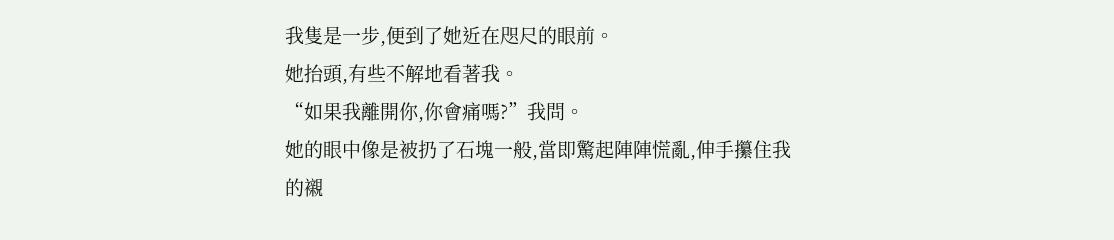我隻是一步,便到了她近在咫尺的眼前。
她抬頭,有些不解地看著我。
“如果我離開你,你會痛嗎?”我問。
她的眼中像是被扔了石塊一般,當即驚起陣陣慌亂,伸手攥住我的襯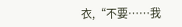衣,“不要……我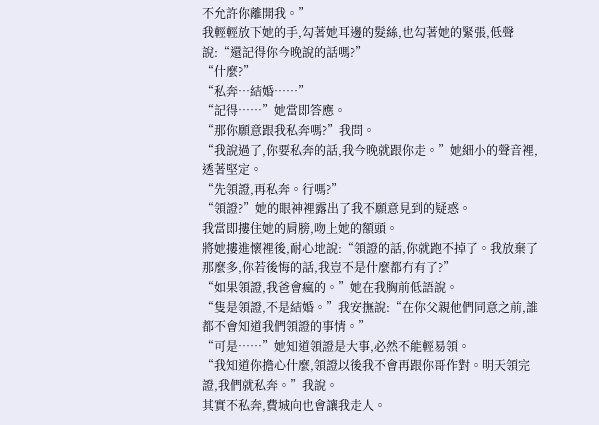不允許你離開我。”
我輕輕放下她的手,勾著她耳邊的髮絲,也勾著她的緊張,低聲說:“還記得你今晚說的話嗎?”
“什麼?”
“私奔…結婚……”
“記得……”她當即答應。
“那你願意跟我私奔嗎?”我問。
“我說過了,你要私奔的話,我今晚就跟你走。”她細小的聲音裡,透著堅定。
“先領證,再私奔。行嗎?”
“領證?”她的眼神裡露出了我不願意見到的疑惑。
我當即摟住她的肩膀,吻上她的額頭。
將她摟進懷裡後,耐心地說:“領證的話,你就跑不掉了。我放棄了那麼多,你若後悔的話,我豈不是什麼都冇有了?”
“如果領證,我爸會瘋的。”她在我胸前低語說。
“隻是領證,不是結婚。”我安撫說:“在你父親他們同意之前,誰都不會知道我們領證的事情。”
“可是……”她知道領證是大事,必然不能輕易領。
“我知道你擔心什麼,領證以後我不會再跟你哥作對。明天領完證,我們就私奔。”我說。
其實不私奔,費城向也會讓我走人。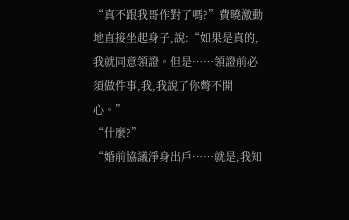“真不跟我哥作對了嗎?”費曉激動地直接坐起身子,說:“如果是真的,我就同意領證。但是……領證前必須做件事,我,我說了你彆不開心。”
“什麼?”
“婚前協議淨身出戶……就是,我知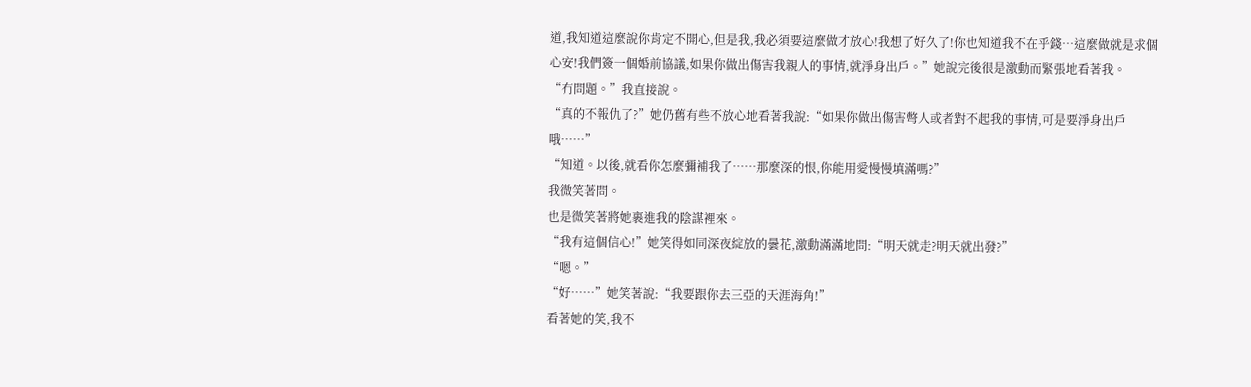道,我知道這麼說你肯定不開心,但是我,我必須要這麼做才放心!我想了好久了!你也知道我不在乎錢…這麼做就是求個心安!我們簽一個婚前協議,如果你做出傷害我親人的事情,就淨身出戶。”她說完後很是激動而緊張地看著我。
“冇問題。”我直接說。
“真的不報仇了?”她仍舊有些不放心地看著我說:“如果你做出傷害彆人或者對不起我的事情,可是要淨身出戶哦……”
“知道。以後,就看你怎麼彌補我了……那麼深的恨,你能用愛慢慢填滿嗎?”
我微笑著問。
也是微笑著將她裹進我的陰謀裡來。
“我有這個信心!”她笑得如同深夜綻放的曇花,激動滿滿地問:“明天就走?明天就出發?”
“嗯。”
“好……”她笑著說:“我要跟你去三亞的天涯海角!”
看著她的笑,我不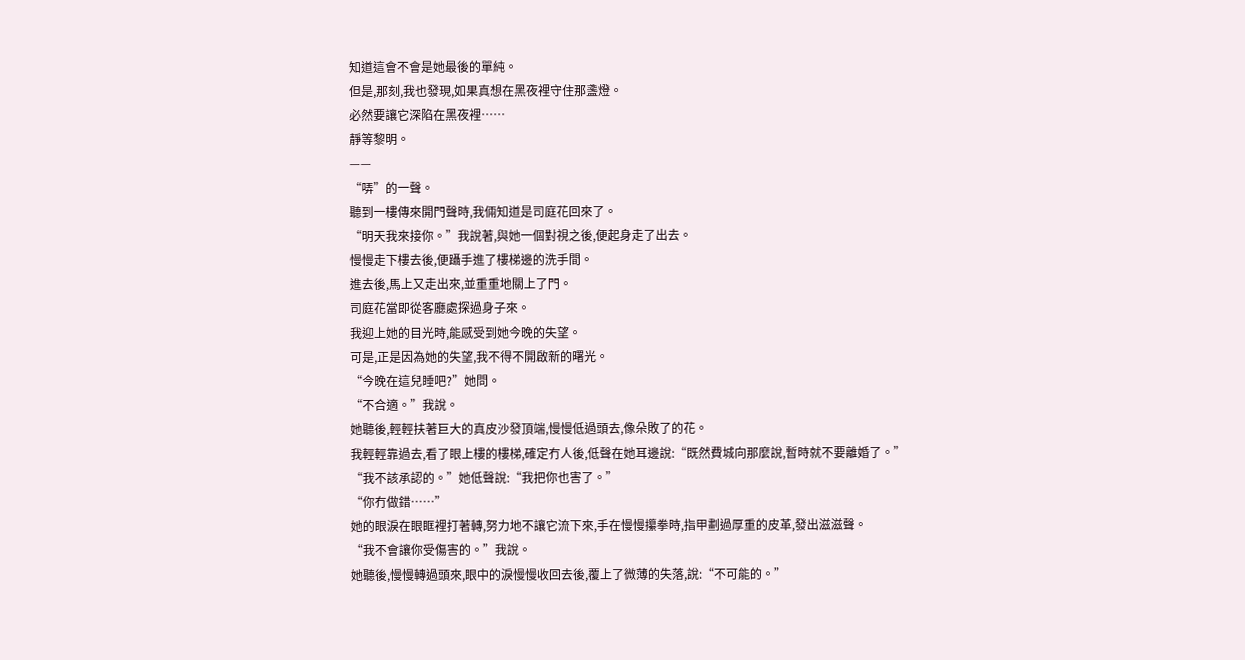知道這會不會是她最後的單純。
但是,那刻,我也發現,如果真想在黑夜裡守住那盞燈。
必然要讓它深陷在黑夜裡……
靜等黎明。
——
“哢”的一聲。
聽到一樓傳來開門聲時,我倆知道是司庭花回來了。
“明天我來接你。”我說著,與她一個對視之後,便起身走了出去。
慢慢走下樓去後,便躡手進了樓梯邊的洗手間。
進去後,馬上又走出來,並重重地關上了門。
司庭花當即從客廳處探過身子來。
我迎上她的目光時,能感受到她今晚的失望。
可是,正是因為她的失望,我不得不開啟新的曙光。
“今晚在這兒睡吧?”她問。
“不合適。”我說。
她聽後,輕輕扶著巨大的真皮沙發頂端,慢慢低過頭去,像朵敗了的花。
我輕輕靠過去,看了眼上樓的樓梯,確定冇人後,低聲在她耳邊說:“既然費城向那麼說,暫時就不要離婚了。”
“我不該承認的。”她低聲說:“我把你也害了。”
“你冇做錯……”
她的眼淚在眼眶裡打著轉,努力地不讓它流下來,手在慢慢攥拳時,指甲劃過厚重的皮革,發出滋滋聲。
“我不會讓你受傷害的。”我說。
她聽後,慢慢轉過頭來,眼中的淚慢慢收回去後,覆上了微薄的失落,說:“不可能的。”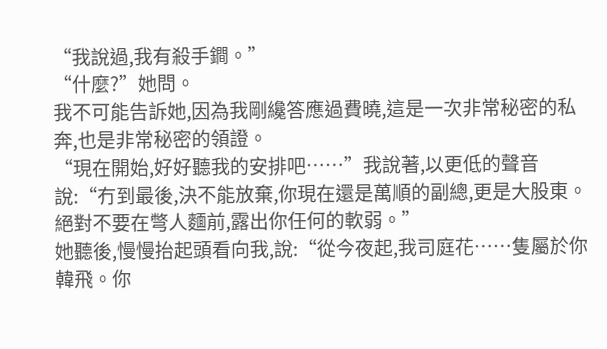“我說過,我有殺手鐧。”
“什麼?”她問。
我不可能告訴她,因為我剛纔答應過費曉,這是一次非常秘密的私奔,也是非常秘密的領證。
“現在開始,好好聽我的安排吧……”我說著,以更低的聲音說:“冇到最後,決不能放棄,你現在還是萬順的副總,更是大股東。絕對不要在彆人麵前,露出你任何的軟弱。”
她聽後,慢慢抬起頭看向我,說:“從今夜起,我司庭花……隻屬於你韓飛。你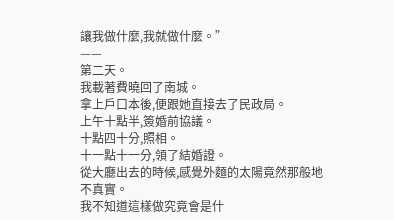讓我做什麼,我就做什麼。”
——
第二天。
我載著費曉回了南城。
拿上戶口本後,便跟她直接去了民政局。
上午十點半,簽婚前協議。
十點四十分,照相。
十一點十一分,領了結婚證。
從大廳出去的時候,感覺外麵的太陽竟然那般地不真實。
我不知道這樣做究竟會是什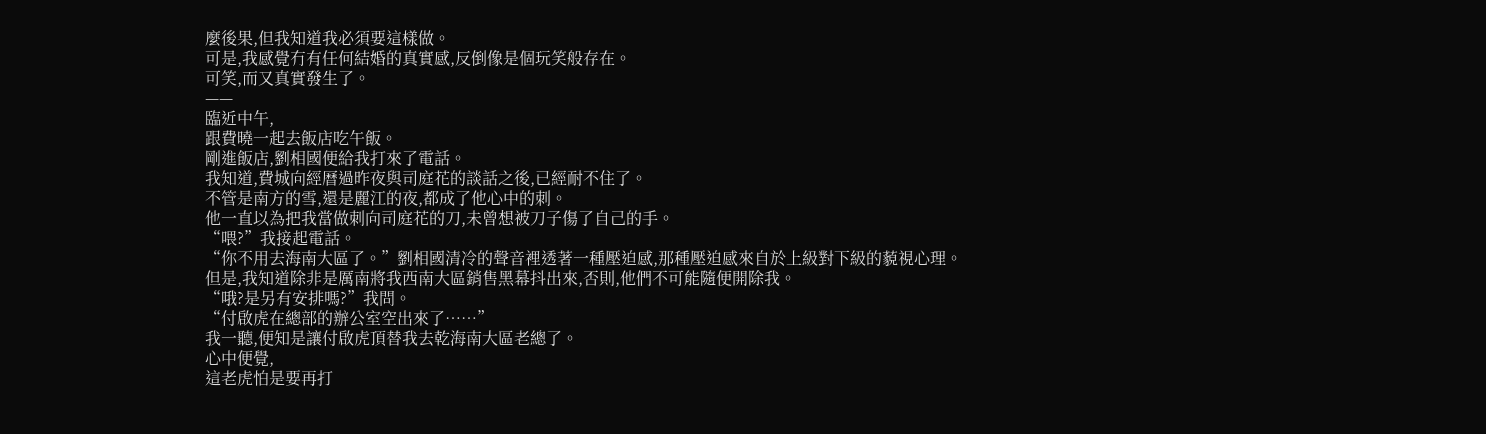麼後果,但我知道我必須要這樣做。
可是,我感覺冇有任何結婚的真實感,反倒像是個玩笑般存在。
可笑,而又真實發生了。
——
臨近中午,
跟費曉一起去飯店吃午飯。
剛進飯店,劉相國便給我打來了電話。
我知道,費城向經曆過昨夜與司庭花的談話之後,已經耐不住了。
不管是南方的雪,還是麗江的夜,都成了他心中的刺。
他一直以為把我當做刺向司庭花的刀,未曾想被刀子傷了自己的手。
“喂?”我接起電話。
“你不用去海南大區了。”劉相國清冷的聲音裡透著一種壓迫感,那種壓迫感來自於上級對下級的藐視心理。
但是,我知道除非是厲南將我西南大區銷售黑幕抖出來,否則,他們不可能隨便開除我。
“哦?是另有安排嗎?”我問。
“付啟虎在總部的辦公室空出來了……”
我一聽,便知是讓付啟虎頂替我去乾海南大區老總了。
心中便覺,
這老虎怕是要再打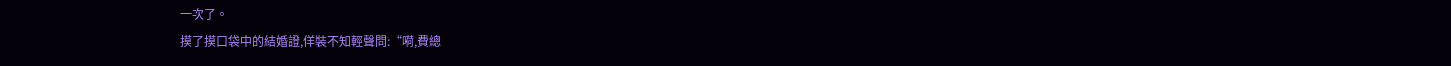一次了。
摸了摸口袋中的結婚證,佯裝不知輕聲問:“嗬,費總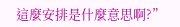這麼安排是什麼意思啊?”